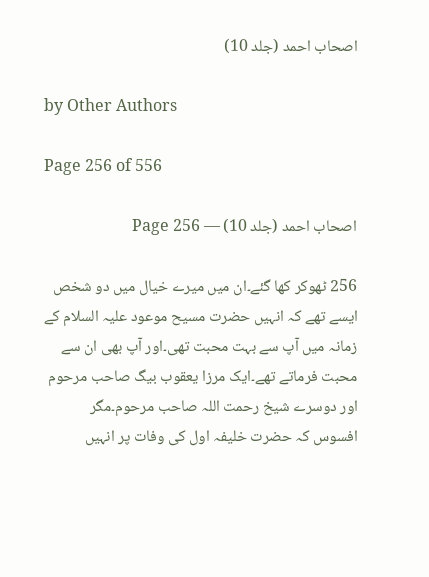اصحاب احمد (جلد 10)

by Other Authors

Page 256 of 556

اصحاب احمد (جلد 10) — Page 256

256 ٹھوکر کھا گئے۔ان میں میرے خیال میں دو شخص ایسے تھے کہ انہیں حضرت مسیح موعود علیہ السلام کے زمانہ میں آپ سے بہت محبت تھی۔اور آپ بھی ان سے محبت فرماتے تھے۔ایک مرزا یعقوب بیگ صاحب مرحوم اور دوسرے شیخ رحمت اللہ صاحب مرحوم۔مگر افسوس کہ حضرت خلیفہ اول کی وفات پر انہیں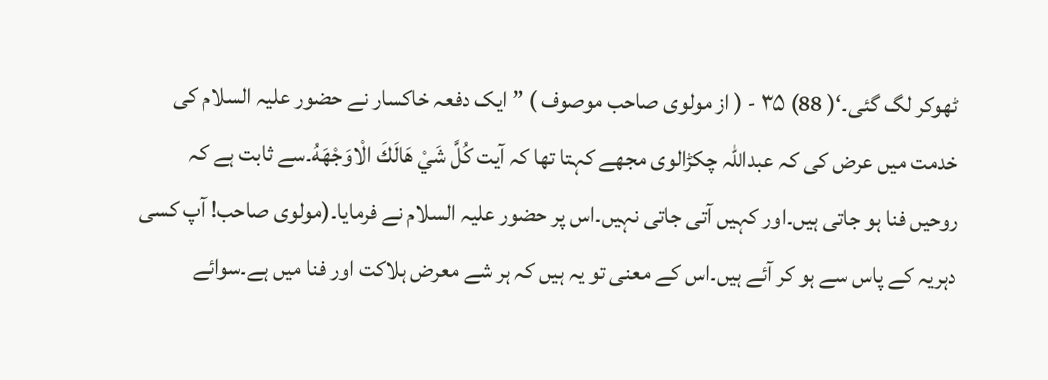ٹھوکر لگ گئی۔‘( 88) ۳۵ - ( از مولوی صاحب موصوف ) ” ایک دفعہ خاکسار نے حضور علیہ السلام کی خدمت میں عرض کی کہ عبداللہ چکڑالوی مجھے کہتا تھا کہ آیت كُلَّ شَيْ هَالَكَ الْاوَجْهَهُ۔سے ثابت ہے کہ روحیں فنا ہو جاتی ہیں۔اور کہیں آتی جاتی نہیں۔اس پر حضور علیہ السلام نے فرمایا۔(مولوی صاحب! آپ کسی دہریہ کے پاس سے ہو کر آئے ہیں۔اس کے معنی تو یہ ہیں کہ ہر شے معرض ہلاکت اور فنا میں ہے۔سوائے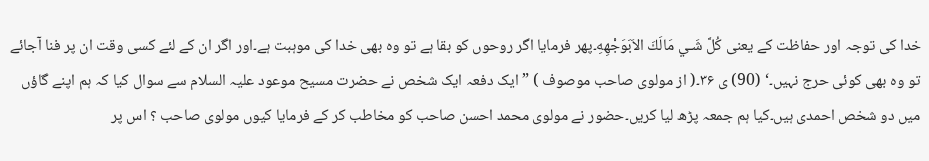خدا کی توجہ اور حفاظت کے یعنی كُلَّ شَـي مَالَكَ الاَبَوَجْهِهِ۔پھر فرمایا اگر روحوں کو بقا ہے تو وہ بھی خدا کی موہبت ہے۔اور اگر ان کے لئے کسی وقت ان پر فنا آجائے تو وہ بھی کوئی حرج نہیں۔‘ (90) ی ۳۶۔( از مولوی صاحب موصوف ) ” ایک دفعہ ایک شخص نے حضرت مسیح موعود علیہ السلام سے سوال کیا کہ ہم اپنے گاؤں میں دو شخص احمدی ہیں۔کیا ہم جمعہ پڑھ لیا کریں۔حضور نے مولوی محمد احسن صاحب کو مخاطب کر کے فرمایا کیوں مولوی صاحب ؟ اس پر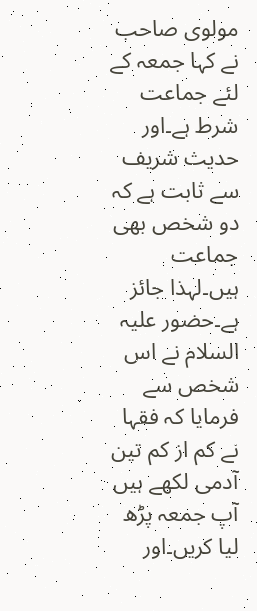مولوی صاحب نے کہا جمعہ کے لئے جماعت شرط ہے۔اور حدیث شریف سے ثابت ہے کہ دو شخص بھی جماعت ہیں۔لہذا جائز ہے۔حضور علیہ السلام نے اس شخص سے فرمایا کہ فقہا نے کم از کم تین آدمی لکھے ہیں آپ جمعہ پڑھ لیا کریں۔اور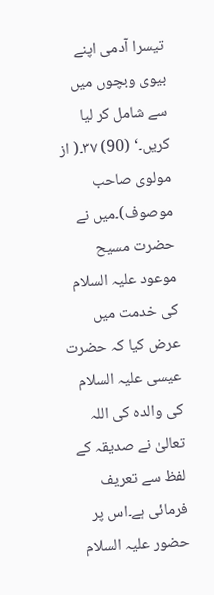تیسرا آدمی اپنے بیوی وبچوں میں سے شامل کر لیا کریں۔‘ (90) ۳۷۔( از مولوی صاحب موصوف)۔میں نے حضرت مسیح موعود علیہ السلام کی خدمت میں عرض کیا کہ حضرت عیسی علیہ السلام کی والدہ کی اللہ تعالیٰ نے صدیقہ کے لفظ سے تعریف فرمائی ہے۔اس پر حضور علیہ السلام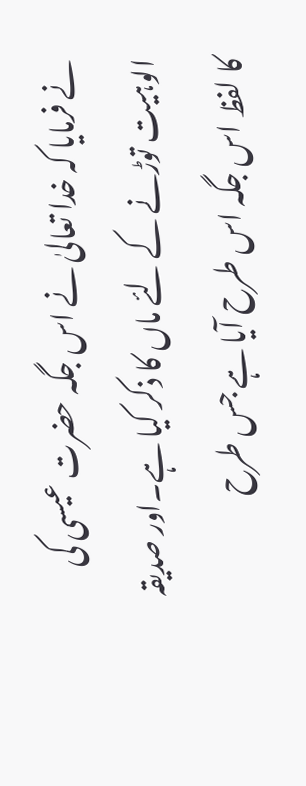نے فرمایا کہ خدا تعالیٰ نے اس جگہ حضرت عیسی کی الوہیت توڑنے کے لئے ماں کا ذکر کیا ہے۔اور صدیقہ کا لفظ اس جگہ اس طرح آیا ہے جس طرح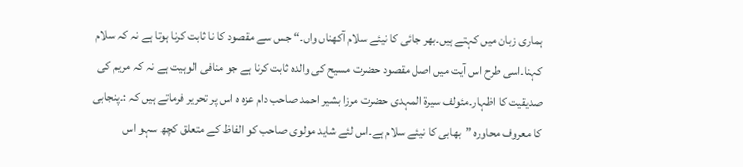ہماری زبان میں کہتے ہیں۔بھر جائی کا نیئے سلام آکھناں واں۔“ جس سے مقصود کا نا ثابت کرنا ہوتا ہے نہ کہ سلام کہنا۔اسی طرح اس آیت میں اصل مقصود حضرت مسیح کی والدہ ثابت کرنا ہے جو منافی الوہیت ہے نہ کہ مریم کی صدیقیت کا اظہار۔مئولف سیرۃ المہدی حضرت مرزا بشیر احمد صاحب دام عزہ ہ اس پر تحریر فرماتے ہیں کہ :۔پنجابی کا معروف محاورہ ”بھابی کا نیئے سلام ہے۔اس لئے شاید مولوی صاحب کو الفاظ کے متعلق کچھ سہو اس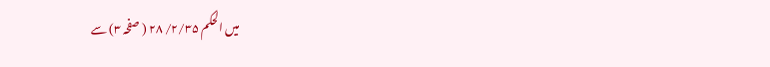میں الحکم ۲/۳۵/ ۲۸ ( صفحہ ۳) سے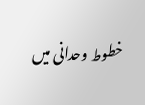خطوط وحدانی میں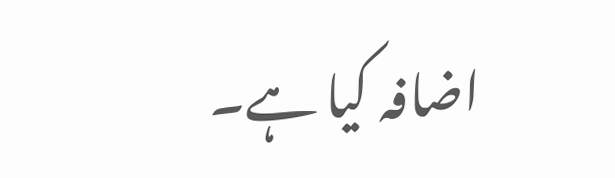اضافہ کیا ہے۔